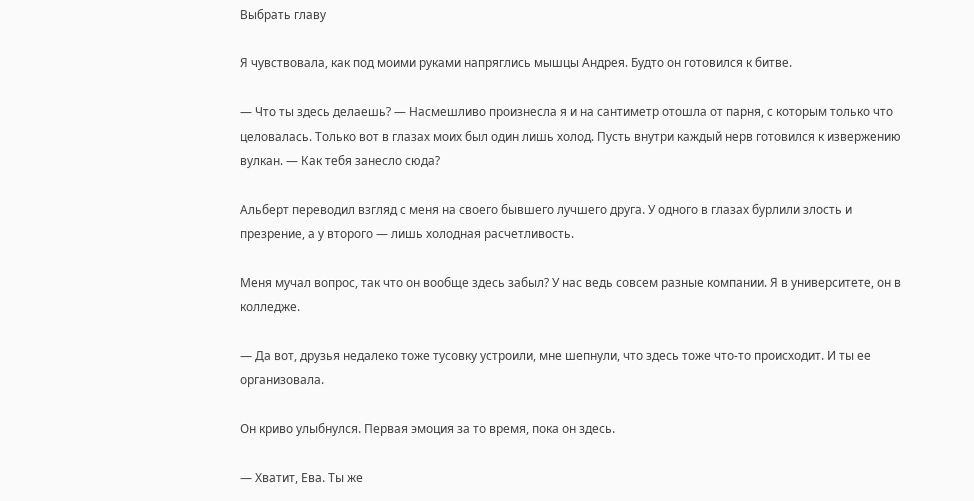Выбрать главу

Я чувствовала, как под моими руками напряглись мышцы Андрея. Будто он готовился к битве.

— Что ты здесь делаешь? — Насмешливо произнесла я и на сантиметр отошла от парня, с которым только что целовалась. Только вот в глазах моих был один лишь холод. Пусть внутри каждый нерв готовился к извержению вулкан. — Как тебя занесло сюда?

Альберт переводил взгляд с меня на своего бывшего лучшего друга. У одного в глазах бурлили злость и презрение, а у второго — лишь холодная расчетливость.

Меня мучал вопрос, так что он вообще здесь забыл? У нас ведь совсем разные компании. Я в университете, он в колледже.

— Да вот, друзья недалеко тоже тусовку устроили, мне шепнули, что здесь тоже что-то происходит. И ты ее организовала.

Он криво улыбнулся. Первая эмоция за то время, пока он здесь.

— Хватит, Ева. Ты же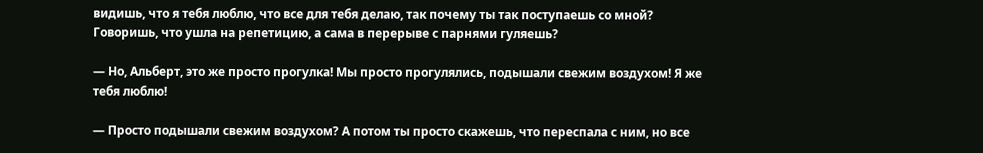видишь, что я тебя люблю, что все для тебя делаю, так почему ты так поступаешь со мной? Говоришь, что ушла на репетицию, а сама в перерыве с парнями гуляешь?

— Но, Альберт, это же просто прогулка! Мы просто прогулялись, подышали свежим воздухом! Я же тебя люблю!

— Просто подышали свежим воздухом? А потом ты просто скажешь, что переспала с ним, но все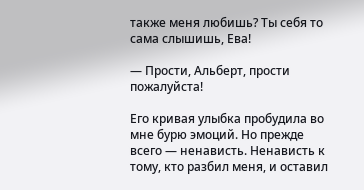также меня любишь? Ты себя то сама слышишь, Ева!

— Прости, Альберт, прости пожалуйста!

Его кривая улыбка пробудила во мне бурю эмоций. Но прежде всего — ненависть. Ненависть к тому, кто разбил меня, и оставил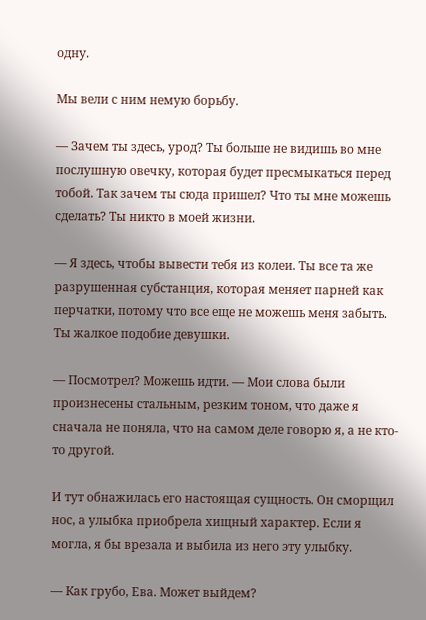одну.

Мы вели с ним немую борьбу.

— Зачем ты здесь, урод? Ты больше не видишь во мне послушную овечку, которая будет пресмыкаться перед тобой. Так зачем ты сюда пришел? Что ты мне можешь сделать? Ты никто в моей жизни.

— Я здесь, чтобы вывести тебя из колеи. Ты все та же разрушенная субстанция, которая меняет парней как перчатки, потому что все еще не можешь меня забыть. Ты жалкое подобие девушки.

— Посмотрел? Можешь идти. — Мои слова были произнесены стальным, резким тоном, что даже я сначала не поняла, что на самом деле говорю я, а не кто-то другой.

И тут обнажилась его настоящая сущность. Он сморщил нос, а улыбка приобрела хищный характер. Если я могла, я бы врезала и выбила из него эту улыбку.

— Как грубо, Ева. Может выйдем?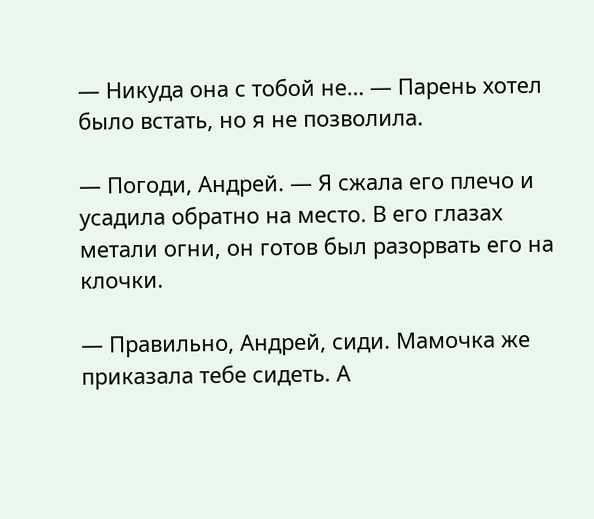— Никуда она с тобой не… — Парень хотел было встать, но я не позволила.

— Погоди, Андрей. — Я сжала его плечо и усадила обратно на место. В его глазах метали огни, он готов был разорвать его на клочки.

— Правильно, Андрей, сиди. Мамочка же приказала тебе сидеть. А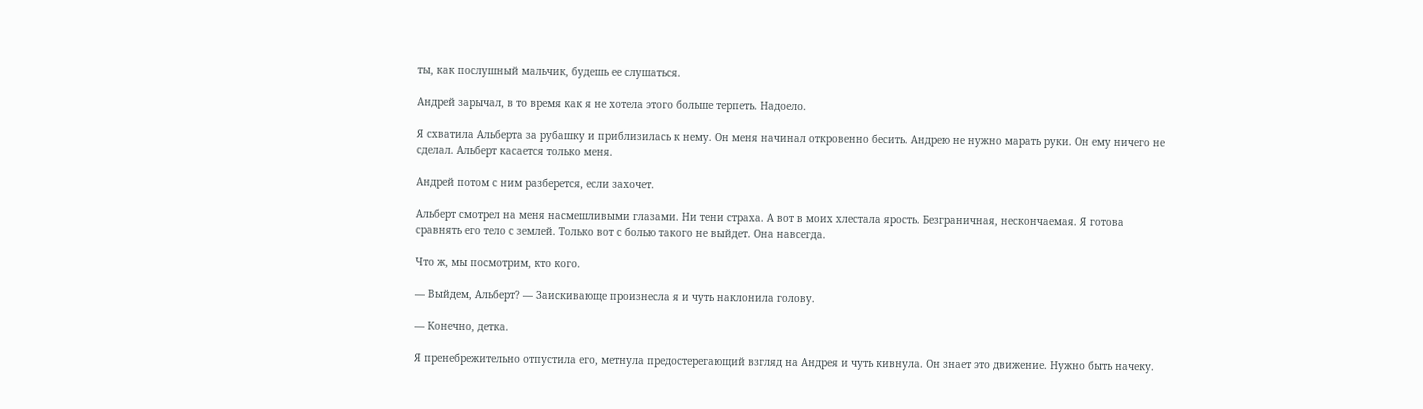ты, как послушный мальчик, будешь ее слушаться.

Андрей зарычал, в то время как я не хотела этого больше терпеть. Надоело.

Я схватила Альберта за рубашку и приблизилась к нему. Он меня начинал откровенно бесить. Андрею не нужно марать руки. Он ему ничего не сделал. Альберт касается только меня.

Андрей потом с ним разберется, если захочет.

Альберт смотрел на меня насмешливыми глазами. Ни тени страха. А вот в моих хлестала ярость. Безграничная, нескончаемая. Я готова сравнять его тело с землей. Только вот с болью такого не выйдет. Она навсегда.

Что ж, мы посмотрим, кто кого.

— Выйдем, Альберт? — Заискивающе произнесла я и чуть наклонила голову.

— Конечно, детка.

Я пренебрежительно отпустила его, метнула предостерегающий взгляд на Андрея и чуть кивнула. Он знает это движение. Нужно быть начеку.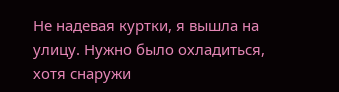Не надевая куртки, я вышла на улицу. Нужно было охладиться, хотя снаружи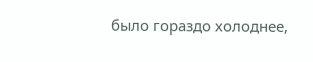было гораздо холоднее,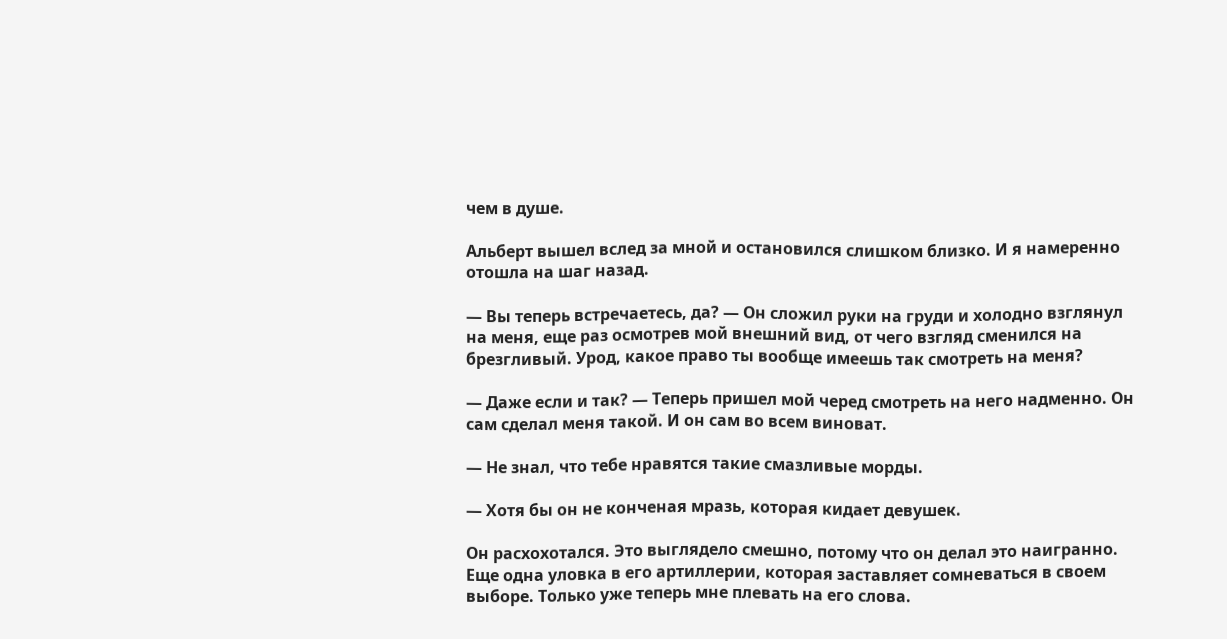чем в душе.

Альберт вышел вслед за мной и остановился слишком близко. И я намеренно отошла на шаг назад.

— Вы теперь встречаетесь, да? — Он сложил руки на груди и холодно взглянул на меня, еще раз осмотрев мой внешний вид, от чего взгляд сменился на брезгливый. Урод, какое право ты вообще имеешь так смотреть на меня?

— Даже если и так? — Теперь пришел мой черед смотреть на него надменно. Он сам сделал меня такой. И он сам во всем виноват.

— Не знал, что тебе нравятся такие смазливые морды.

— Хотя бы он не конченая мразь, которая кидает девушек.

Он расхохотался. Это выглядело смешно, потому что он делал это наигранно. Еще одна уловка в его артиллерии, которая заставляет сомневаться в своем выборе. Только уже теперь мне плевать на его слова.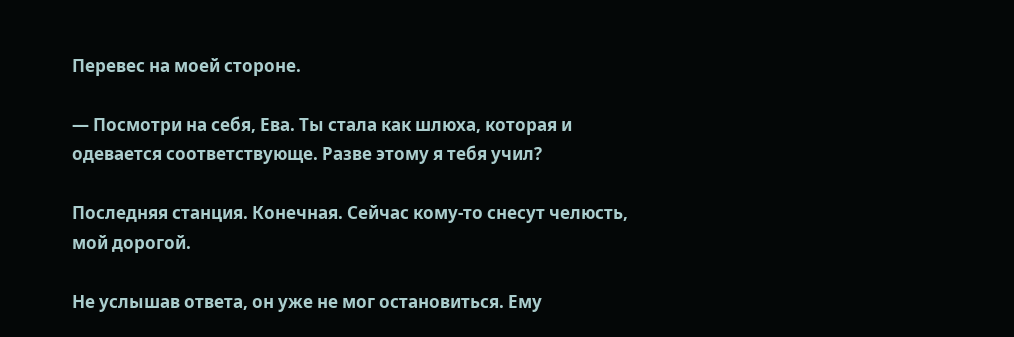Перевес на моей стороне.

— Посмотри на себя, Ева. Ты стала как шлюха, которая и одевается соответствующе. Разве этому я тебя учил?

Последняя станция. Конечная. Сейчас кому-то снесут челюсть, мой дорогой.

Не услышав ответа, он уже не мог остановиться. Ему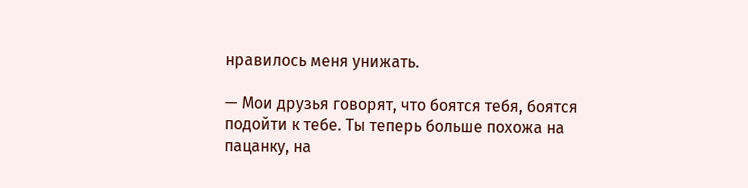нравилось меня унижать.

— Мои друзья говорят, что боятся тебя, боятся подойти к тебе. Ты теперь больше похожа на пацанку, на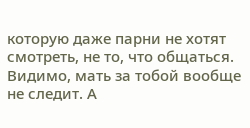которую даже парни не хотят смотреть, не то, что общаться. Видимо, мать за тобой вообще не следит. А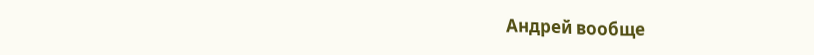Андрей вообще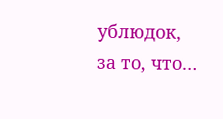ублюдок, за то, что…